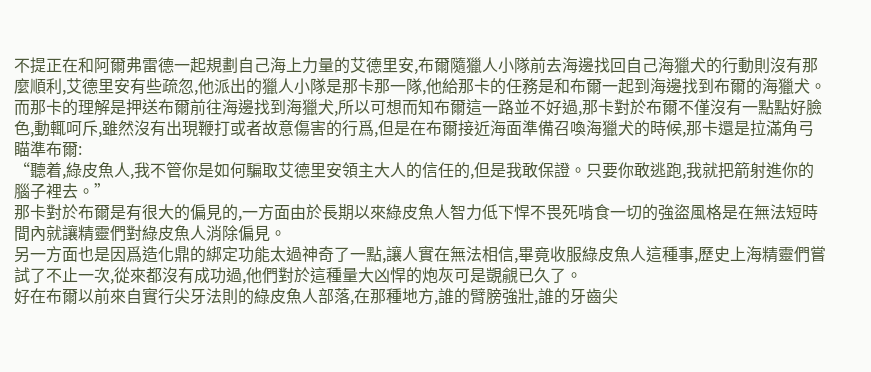不提正在和阿爾弗雷德一起規劃自己海上力量的艾德里安,布爾隨獵人小隊前去海邊找回自己海獵犬的行動則沒有那麼順利,艾德里安有些疏忽,他派出的獵人小隊是那卡那一隊,他給那卡的任務是和布爾一起到海邊找到布爾的海獵犬。
而那卡的理解是押送布爾前往海邊找到海獵犬,所以可想而知布爾這一路並不好過,那卡對於布爾不僅沒有一點點好臉色,動輒呵斥,雖然沒有出現鞭打或者故意傷害的行爲,但是在布爾接近海面準備召喚海獵犬的時候,那卡還是拉滿角弓瞄準布爾:
“聽着,綠皮魚人,我不管你是如何騙取艾德里安領主大人的信任的,但是我敢保證。只要你敢逃跑,我就把箭射進你的腦子裡去。”
那卡對於布爾是有很大的偏見的,一方面由於長期以來綠皮魚人智力低下悍不畏死啃食一切的強盜風格是在無法短時間內就讓精靈們對綠皮魚人消除偏見。
另一方面也是因爲造化鼎的綁定功能太過神奇了一點,讓人實在無法相信,畢竟收服綠皮魚人這種事,歷史上海精靈們嘗試了不止一次,從來都沒有成功過,他們對於這種量大凶悍的炮灰可是覬覦已久了。
好在布爾以前來自實行尖牙法則的綠皮魚人部落,在那種地方,誰的臂膀強壯,誰的牙齒尖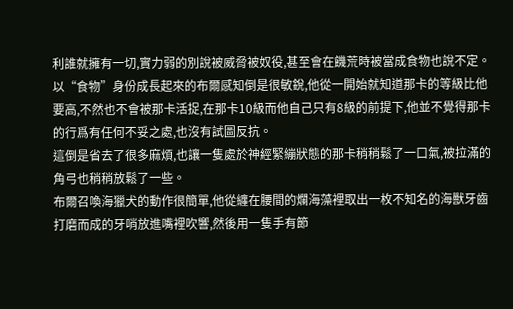利誰就擁有一切,實力弱的別說被威脅被奴役,甚至會在饑荒時被當成食物也說不定。
以“食物”身份成長起來的布爾感知倒是很敏銳,他從一開始就知道那卡的等級比他要高,不然也不會被那卡活捉,在那卡10級而他自己只有8級的前提下,他並不覺得那卡的行爲有任何不妥之處,也沒有試圖反抗。
這倒是省去了很多麻煩,也讓一隻處於神經緊繃狀態的那卡稍稍鬆了一口氣,被拉滿的角弓也稍稍放鬆了一些。
布爾召喚海獵犬的動作很簡單,他從纏在腰間的爛海藻裡取出一枚不知名的海獸牙齒打磨而成的牙哨放進嘴裡吹響,然後用一隻手有節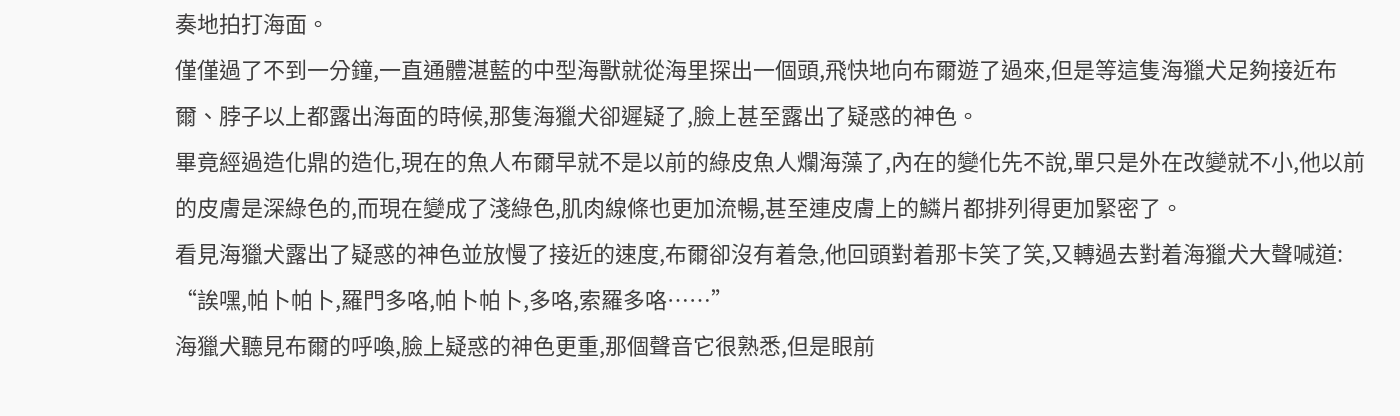奏地拍打海面。
僅僅過了不到一分鐘,一直通體湛藍的中型海獸就從海里探出一個頭,飛快地向布爾遊了過來,但是等這隻海獵犬足夠接近布爾、脖子以上都露出海面的時候,那隻海獵犬卻遲疑了,臉上甚至露出了疑惑的神色。
畢竟經過造化鼎的造化,現在的魚人布爾早就不是以前的綠皮魚人爛海藻了,內在的變化先不說,單只是外在改變就不小,他以前的皮膚是深綠色的,而現在變成了淺綠色,肌肉線條也更加流暢,甚至連皮膚上的鱗片都排列得更加緊密了。
看見海獵犬露出了疑惑的神色並放慢了接近的速度,布爾卻沒有着急,他回頭對着那卡笑了笑,又轉過去對着海獵犬大聲喊道:
“誒嘿,帕卜帕卜,羅門多咯,帕卜帕卜,多咯,索羅多咯……”
海獵犬聽見布爾的呼喚,臉上疑惑的神色更重,那個聲音它很熟悉,但是眼前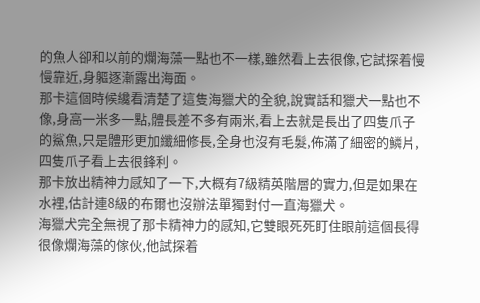的魚人卻和以前的爛海藻一點也不一樣,雖然看上去很像,它試探着慢慢靠近,身軀逐漸露出海面。
那卡這個時候纔看清楚了這隻海獵犬的全貌,說實話和獵犬一點也不像,身高一米多一點,體長差不多有兩米,看上去就是長出了四隻爪子的鯊魚,只是體形更加纖細修長,全身也沒有毛髮,佈滿了細密的鱗片,四隻爪子看上去很鋒利。
那卡放出精神力感知了一下,大概有7級精英階層的實力,但是如果在水裡,估計連8級的布爾也沒辦法單獨對付一直海獵犬。
海獵犬完全無視了那卡精神力的感知,它雙眼死死盯住眼前這個長得很像爛海藻的傢伙,他試探着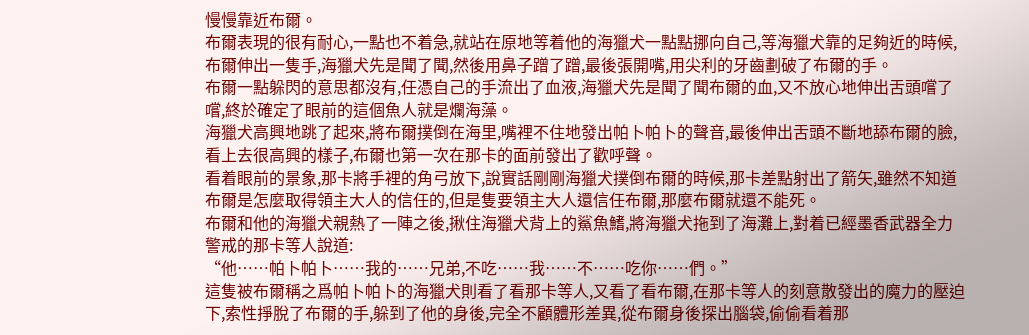慢慢靠近布爾。
布爾表現的很有耐心,一點也不着急,就站在原地等着他的海獵犬一點點挪向自己,等海獵犬靠的足夠近的時候,布爾伸出一隻手,海獵犬先是聞了聞,然後用鼻子蹭了蹭,最後張開嘴,用尖利的牙齒劃破了布爾的手。
布爾一點躲閃的意思都沒有,任憑自己的手流出了血液,海獵犬先是聞了聞布爾的血,又不放心地伸出舌頭嚐了嚐,終於確定了眼前的這個魚人就是爛海藻。
海獵犬高興地跳了起來,將布爾撲倒在海里,嘴裡不住地發出帕卜帕卜的聲音,最後伸出舌頭不斷地舔布爾的臉,看上去很高興的樣子,布爾也第一次在那卡的面前發出了歡呼聲。
看着眼前的景象,那卡將手裡的角弓放下,說實話剛剛海獵犬撲倒布爾的時候,那卡差點射出了箭矢,雖然不知道布爾是怎麼取得領主大人的信任的,但是隻要領主大人還信任布爾,那麼布爾就還不能死。
布爾和他的海獵犬親熱了一陣之後,揪住海獵犬背上的鯊魚鰭,將海獵犬拖到了海灘上,對着已經墨香武器全力警戒的那卡等人說道:
“他……帕卜帕卜……我的……兄弟,不吃……我……不……吃你……們。”
這隻被布爾稱之爲帕卜帕卜的海獵犬則看了看那卡等人,又看了看布爾,在那卡等人的刻意散發出的魔力的壓迫下,索性掙脫了布爾的手,躲到了他的身後,完全不顧體形差異,從布爾身後探出腦袋,偷偷看着那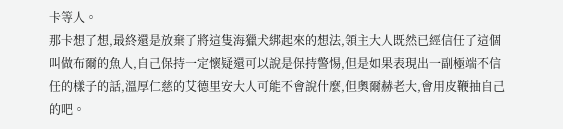卡等人。
那卡想了想,最終還是放棄了將這隻海獵犬綁起來的想法,領主大人既然已經信任了這個叫做布爾的魚人,自己保持一定懷疑還可以說是保持警惕,但是如果表現出一副極端不信任的樣子的話,溫厚仁慈的艾德里安大人可能不會說什麼,但奧爾赫老大,會用皮鞭抽自己的吧。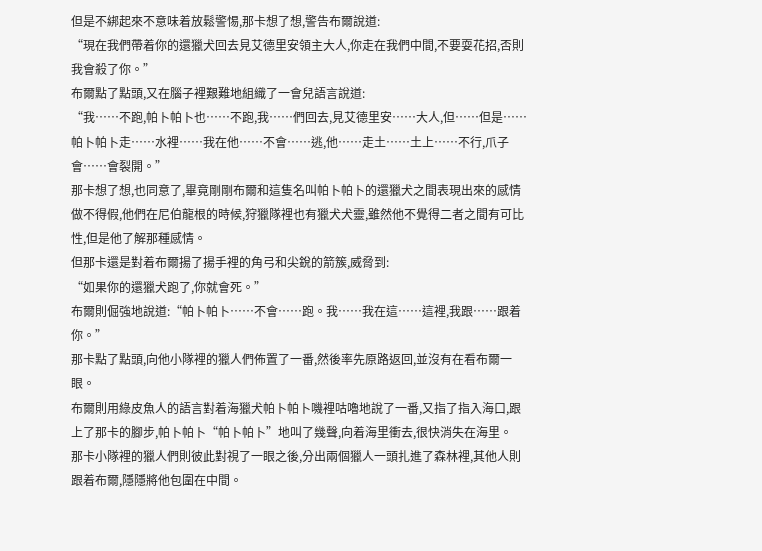但是不綁起來不意味着放鬆警惕,那卡想了想,警告布爾說道:
“現在我們帶着你的還獵犬回去見艾德里安領主大人,你走在我們中間,不要耍花招,否則我會殺了你。”
布爾點了點頭,又在腦子裡艱難地組織了一會兒語言說道:
“我……不跑,帕卜帕卜也……不跑,我……們回去,見艾德里安……大人,但……但是……帕卜帕卜走……水裡……我在他……不會……逃,他……走土……土上……不行,爪子會……會裂開。”
那卡想了想,也同意了,畢竟剛剛布爾和這隻名叫帕卜帕卜的還獵犬之間表現出來的感情做不得假,他們在尼伯龍根的時候,狩獵隊裡也有獵犬犬靈,雖然他不覺得二者之間有可比性,但是他了解那種感情。
但那卡還是對着布爾揚了揚手裡的角弓和尖銳的箭簇,威脅到:
“如果你的還獵犬跑了,你就會死。”
布爾則倔強地說道:“帕卜帕卜……不會……跑。我……我在這……這裡,我跟……跟着你。”
那卡點了點頭,向他小隊裡的獵人們佈置了一番,然後率先原路返回,並沒有在看布爾一眼。
布爾則用綠皮魚人的語言對着海獵犬帕卜帕卜嘰裡咕嚕地說了一番,又指了指入海口,跟上了那卡的腳步,帕卜帕卜“帕卜帕卜”地叫了幾聲,向着海里衝去,很快消失在海里。
那卡小隊裡的獵人們則彼此對視了一眼之後,分出兩個獵人一頭扎進了森林裡,其他人則跟着布爾,隱隱將他包圍在中間。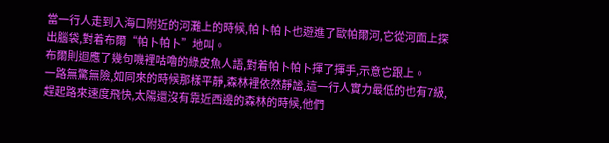當一行人走到入海口附近的河灘上的時候,帕卜帕卜也遊進了歐帕爾河,它從河面上探出腦袋,對着布爾“帕卜帕卜”地叫。
布爾則迴應了幾句嘰裡咕嚕的綠皮魚人語,對着帕卜帕卜揮了揮手,示意它跟上。
一路無驚無險,如同來的時候那樣平靜,森林裡依然靜謐,這一行人實力最低的也有7級,趕起路來速度飛快,太陽還沒有靠近西邊的森林的時候,他們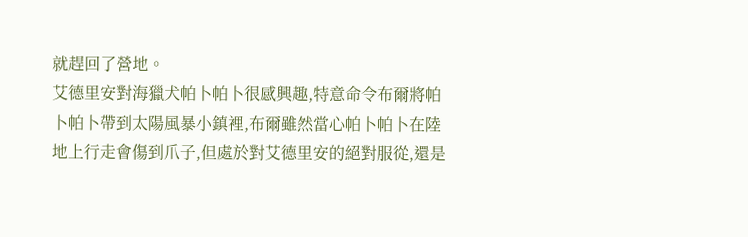就趕回了營地。
艾德里安對海獵犬帕卜帕卜很感興趣,特意命令布爾將帕卜帕卜帶到太陽風暴小鎮裡,布爾雖然當心帕卜帕卜在陸地上行走會傷到爪子,但處於對艾德里安的絕對服從,還是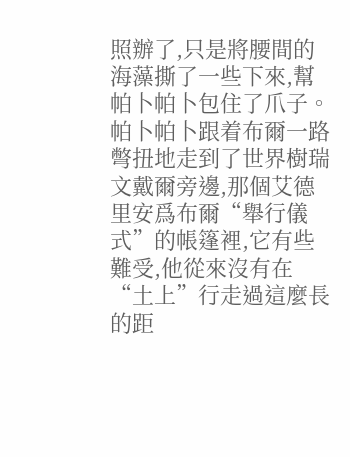照辦了,只是將腰間的海藻撕了一些下來,幫帕卜帕卜包住了爪子。
帕卜帕卜跟着布爾一路彆扭地走到了世界樹瑞文戴爾旁邊,那個艾德里安爲布爾“舉行儀式”的帳篷裡,它有些難受,他從來沒有在“土上”行走過這麼長的距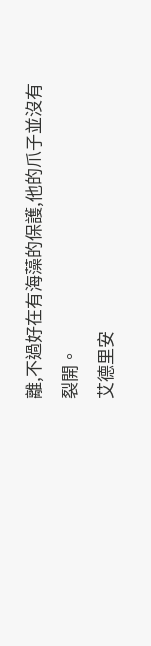離,不過好在有海藻的保護,他的爪子並沒有裂開。
艾德里安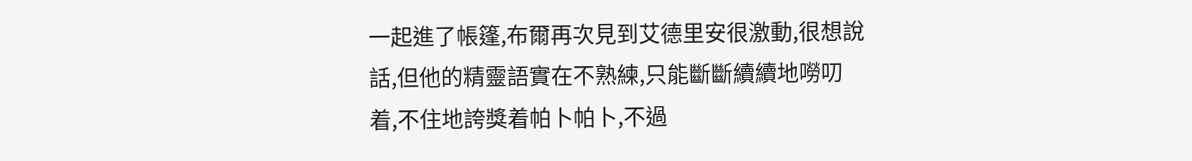一起進了帳篷,布爾再次見到艾德里安很激動,很想說話,但他的精靈語實在不熟練,只能斷斷續續地嘮叨着,不住地誇獎着帕卜帕卜,不過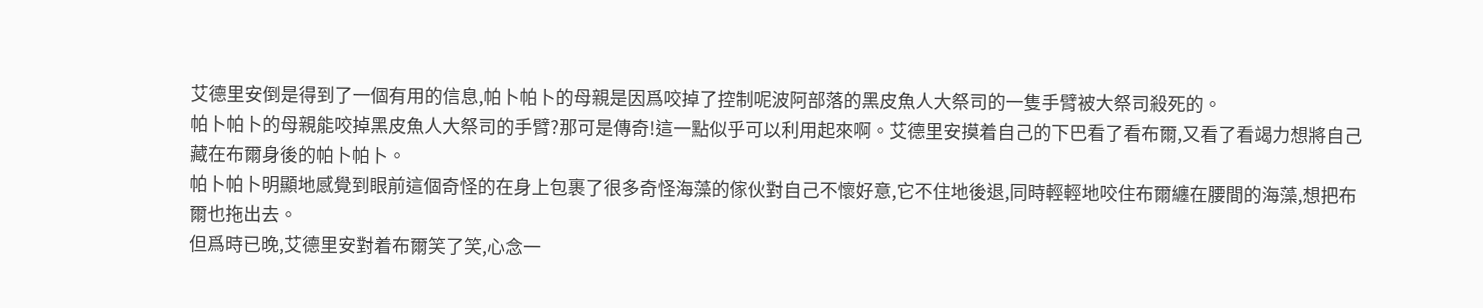艾德里安倒是得到了一個有用的信息,帕卜帕卜的母親是因爲咬掉了控制呢波阿部落的黑皮魚人大祭司的一隻手臂被大祭司殺死的。
帕卜帕卜的母親能咬掉黑皮魚人大祭司的手臂?那可是傳奇!這一點似乎可以利用起來啊。艾德里安摸着自己的下巴看了看布爾,又看了看竭力想將自己藏在布爾身後的帕卜帕卜。
帕卜帕卜明顯地感覺到眼前這個奇怪的在身上包裹了很多奇怪海藻的傢伙對自己不懷好意,它不住地後退,同時輕輕地咬住布爾纏在腰間的海藻,想把布爾也拖出去。
但爲時已晚,艾德里安對着布爾笑了笑,心念一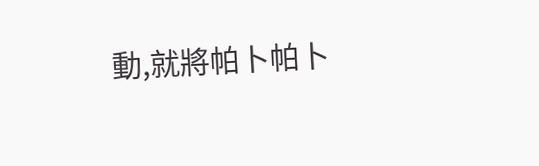動,就將帕卜帕卜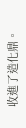收進了造化鼎。